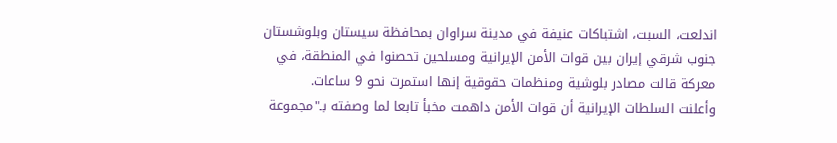اندلعت، السبت، اشتباكات عنيفة في مدينة سراوان بمحافظة سيستان وبلوشستان جنوب شرقي إيران بين قوات الأمن الإيرانية ومسلحين تحصنوا في المنطقة، في معركة قالت مصادر بلوشية ومنظمات حقوقية إنها استمرت نحو 9 ساعات.
وأعلنت السلطات الإيرانية أن قوات الأمن داهمت مخبأ تابعا لما وصفته بـ"مجموعة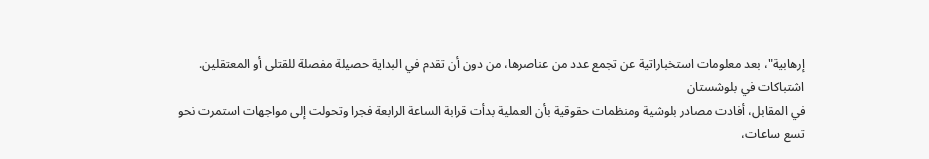إرهابية"، بعد معلومات استخباراتية عن تجمع عدد من عناصرها، من دون أن تقدم في البداية حصيلة مفصلة للقتلى أو المعتقلين.
اشتباكات في بلوشستان
في المقابل، أفادت مصادر بلوشية ومنظمات حقوقية بأن العملية بدأت قرابة الساعة الرابعة فجرا وتحولت إلى مواجهات استمرت نحو تسع ساعات،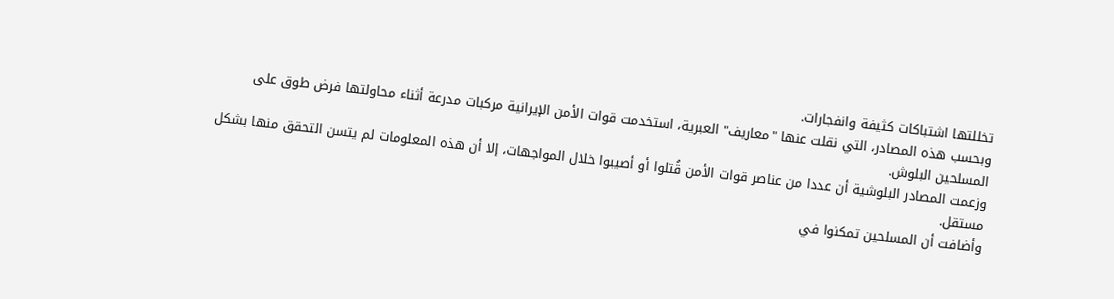تخللتها اشتباكات كثيفة وانفجارات.
وبحسب هذه المصادر، التي نقلت عنها "معاريف" العبرية، استخدمت قوات الأمن الإيرانية مركبات مدرعة أثناء محاولتها فرض طوق على المسلحين البلوش.
وزعمت المصادر البلوشية أن عددا من عناصر قوات الأمن قُتلوا أو أصيبوا خلال المواجهات، إلا أن هذه المعلومات لم يتسن التحقق منها بشكل مستقل.
وأضافت أن المسلحين تمكنوا في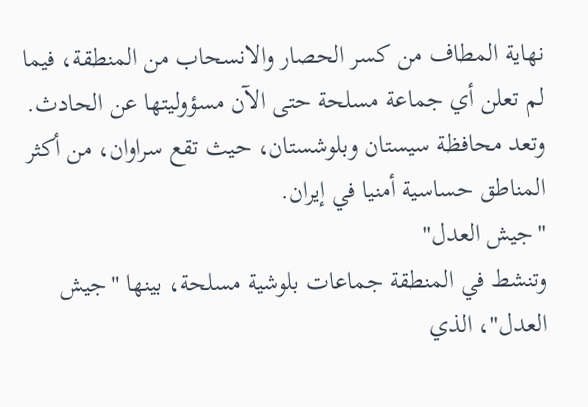نهاية المطاف من كسر الحصار والانسحاب من المنطقة، فيما لم تعلن أي جماعة مسلحة حتى الآن مسؤوليتها عن الحادث.
وتعد محافظة سيستان وبلوشستان، حيث تقع سراوان، من أكثر المناطق حساسية أمنيا في إيران.
"جيش العدل"
وتنشط في المنطقة جماعات بلوشية مسلحة، بينها "جيش العدل"، الذي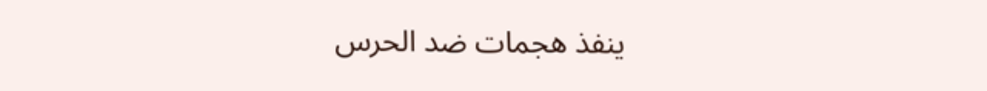ينفذ هجمات ضد الحرس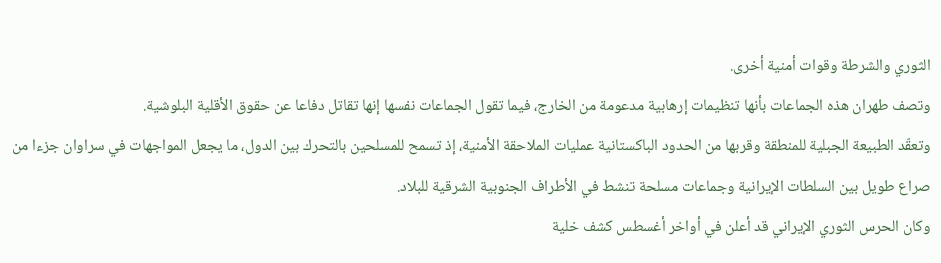الثوري والشرطة وقوات أمنية أخرى.
وتصف طهران هذه الجماعات بأنها تنظيمات إرهابية مدعومة من الخارج، فيما تقول الجماعات نفسها إنها تقاتل دفاعا عن حقوق الأقلية البلوشية.
وتعقّد الطبيعة الجبلية للمنطقة وقربها من الحدود الباكستانية عمليات الملاحقة الأمنية، إذ تسمح للمسلحين بالتحرك بين الدول، ما يجعل المواجهات في سراوان جزءا من صراع طويل بين السلطات الإيرانية وجماعات مسلحة تنشط في الأطراف الجنوبية الشرقية للبلاد.
وكان الحرس الثوري الإيراني قد أعلن في أواخر أغسطس كشف خلية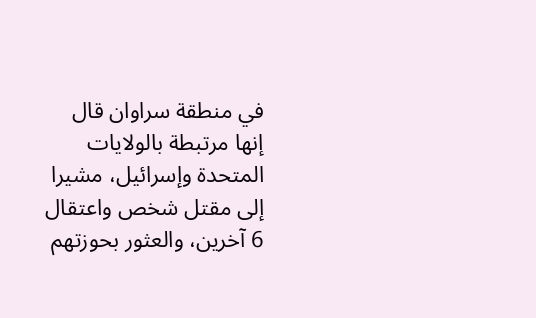في منطقة سراوان قال إنها مرتبطة بالولايات المتحدة وإسرائيل، مشيرا إلى مقتل شخص واعتقال 6 آخرين، والعثور بحوزتهم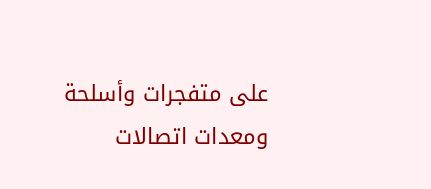على متفجرات وأسلحة ومعدات اتصالات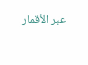عبر الأقمار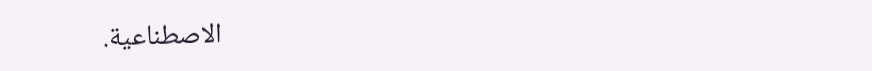الاصطناعية.